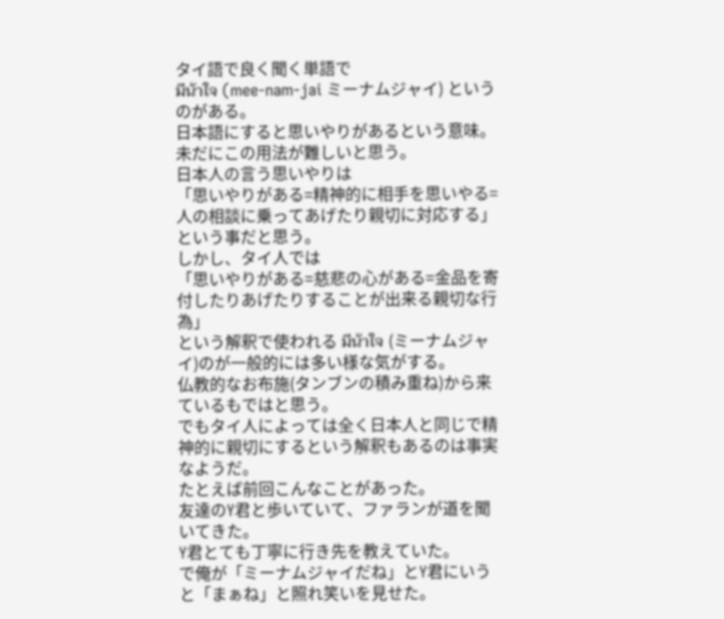タイ語で良く聞く単語で
มีน้าใจ (mee-nam-jai ミーナムジャイ) というのがある。
日本語にすると思いやりがあるという意味。
未だにこの用法が難しいと思う。
日本人の言う思いやりは
「思いやりがある=精神的に相手を思いやる=人の相談に乗ってあげたり親切に対応する」
という事だと思う。
しかし、タイ人では
「思いやりがある=慈悲の心がある=金品を寄付したりあげたりすることが出来る親切な行為」
という解釈で使われる มีน้าใจ (ミーナムジャイ)のが一般的には多い様な気がする。
仏教的なお布施(タンブンの積み重ね)から来ているもではと思う。
でもタイ人によっては全く日本人と同じで精神的に親切にするという解釈もあるのは事実なようだ。
たとえば前回こんなことがあった。
友達のY君と歩いていて、ファランが道を聞いてきた。
Y君とても丁寧に行き先を教えていた。
で俺が「ミーナムジャイだね」とY君にいうと「まぁね」と照れ笑いを見せた。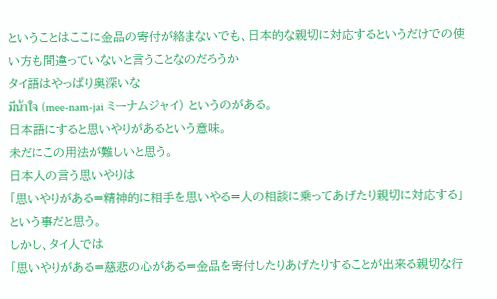ということはここに金品の寄付が絡まないでも、日本的な親切に対応するというだけでの使い方も間違っていないと言うことなのだろうか
タイ語はやっぱり奥深いな
มีน้าใจ (mee-nam-jai ミーナムジャイ) というのがある。
日本語にすると思いやりがあるという意味。
未だにこの用法が難しいと思う。
日本人の言う思いやりは
「思いやりがある=精神的に相手を思いやる=人の相談に乗ってあげたり親切に対応する」
という事だと思う。
しかし、タイ人では
「思いやりがある=慈悲の心がある=金品を寄付したりあげたりすることが出来る親切な行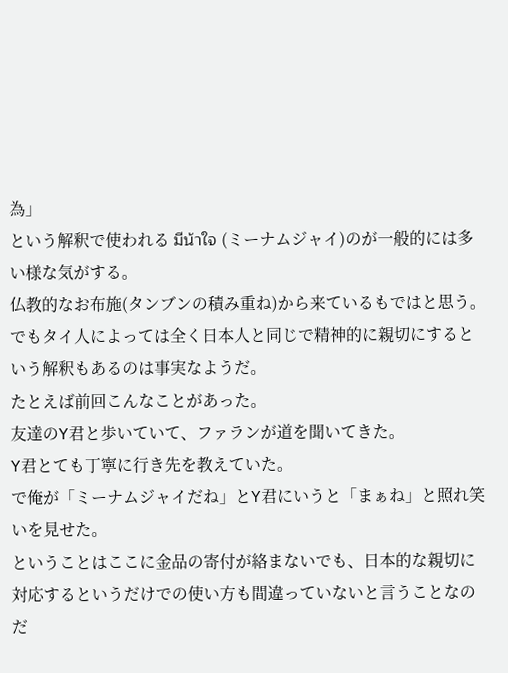為」
という解釈で使われる มีน้าใจ (ミーナムジャイ)のが一般的には多い様な気がする。
仏教的なお布施(タンブンの積み重ね)から来ているもではと思う。
でもタイ人によっては全く日本人と同じで精神的に親切にするという解釈もあるのは事実なようだ。
たとえば前回こんなことがあった。
友達のY君と歩いていて、ファランが道を聞いてきた。
Y君とても丁寧に行き先を教えていた。
で俺が「ミーナムジャイだね」とY君にいうと「まぁね」と照れ笑いを見せた。
ということはここに金品の寄付が絡まないでも、日本的な親切に対応するというだけでの使い方も間違っていないと言うことなのだ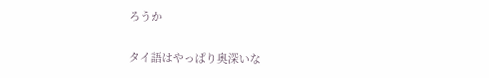ろうか

タイ語はやっぱり奥深いな